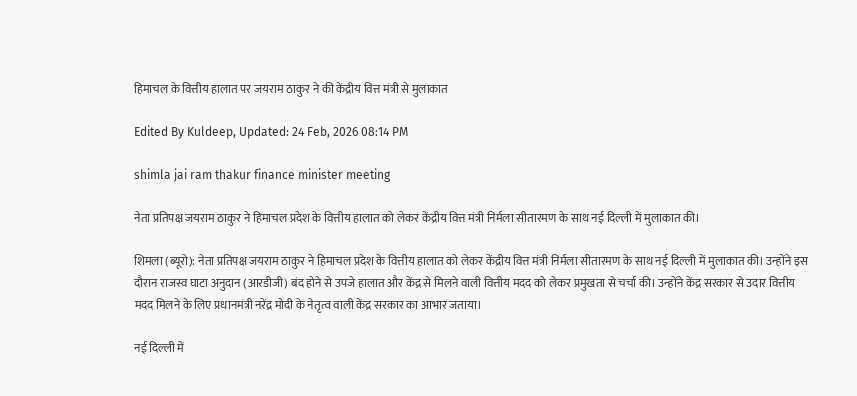हिमाचल के वित्तीय हालात पर जयराम ठाकुर ने की केंद्रीय वित्त मंत्री से मुलाकात

Edited By Kuldeep, Updated: 24 Feb, 2026 08:14 PM

shimla jai ram thakur finance minister meeting

नेता प्रतिपक्ष जयराम ठाकुर ने हिमाचल प्रदेश के वित्तीय हालात को लेकर केंद्रीय वित्त मंत्री निर्मला सीतारमण के साथ नई दिल्ली में मुलाकात की।

शिमला (ब्यूरो): नेता प्रतिपक्ष जयराम ठाकुर ने हिमाचल प्रदेश के वित्तीय हालात को लेकर केंद्रीय वित्त मंत्री निर्मला सीतारमण के साथ नई दिल्ली में मुलाकात की। उन्होंने इस दौरान राजस्व घाटा अनुदान (आरडीजी) बंद होने से उपजे हालात और केंद्र से मिलने वाली वित्तीय मदद को लेकर प्रमुखता से चर्चा की। उन्होंने केंद्र सरकार से उदार वित्तीय मदद मिलने के लिए प्रधानमंत्री नरेंद्र मोदी के नेतृत्व वाली केंद्र सरकार का आभार जताया।

नई दिल्ली में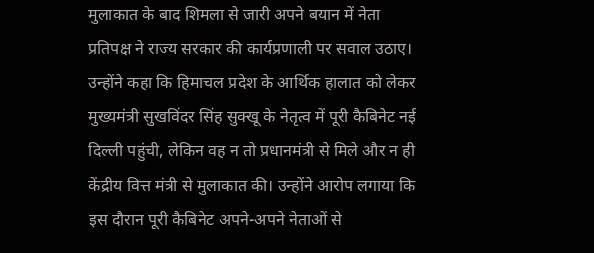मुलाकात के बाद शिमला से जारी अपने बयान में नेता प्रतिपक्ष ने राज्य सरकार की कार्यप्रणाली पर सवाल उठाए। उन्होंने कहा कि हिमाचल प्रदेश के आर्थिक हालात को लेकर मुख्यमंत्री सुखविंदर सिंह सुक्खू के नेतृत्व में पूरी कैबिनेट नई दिल्ली पहुंची, लेकिन वह न तो प्रधानमंत्री से मिले और न ही केंद्रीय वित्त मंत्री से मुलाकात की। उन्होंने आरोप लगाया कि इस दौरान पूरी कैबिनेट अपने-अपने नेताओं से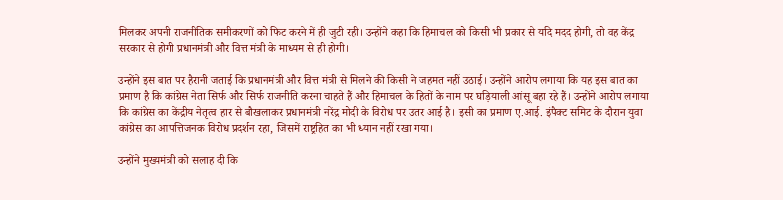मिलकर अपनी राजनीतिक समीकरणों को फिट करने में ही जुटी रही। उन्होंने कहा कि हिमाचल को किसी भी प्रकार से यदि मदद होगी, तो वह केंद्र सरकार से होगी प्रधानमंत्री और वित्त मंत्री के माध्यम से ही होगी।

उन्होंने इस बात पर हैरानी जताई कि प्रधानमंत्री और वित्त मंत्री से मिलने की किसी ने जहमत नहीं उठाई। उन्होंने आरोप लगाया कि यह इस बात का प्रमाण है कि कांग्रेस नेता सिर्फ और सिर्फ राजनीति करना चाहते हैं और हिमाचल के हितों के नाम पर घड़ियाली आंसू बहा रहे हैं। उन्होंने आरोप लगाया कि कांग्रेस का केंद्रीय नेतृत्व हार से बौखलाकर प्रधानमंत्री नरेंद्र मोदी के विरोध पर उतर आई है। इसी का प्रमाण ए.आई. इंपैक्ट समिट के दौरान युवा कांग्रेस का आपत्तिजनक विरोध प्रदर्शन रहा, जिसमें राष्ट्रहित का भी ध्यान नहीं रखा गया।

उन्होंने मुख्यमंत्री को सलाह दी कि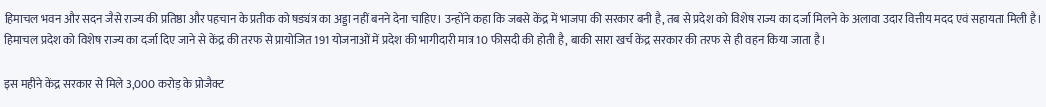हिमाचल भवन और सदन जैसे राज्य की प्रतिष्ठा और पहचान के प्रतीक को षड्यंत्र का अड्डा नहीं बनने देना चाहिए। उन्होंने कहा कि जबसे केंद्र में भाजपा की सरकार बनी है, तब से प्रदेश को विशेष राज्य का दर्जा मिलने के अलावा उदार वित्तीय मदद एवं सहायता मिली है। हिमाचल प्रदेश को विशेष राज्य का दर्जा दिए जाने से केंद्र की तरफ से प्रायोजित 191 योजनाओं में प्रदेश की भागीदारी मात्र 10 फीसदी की होती है, बाकी सारा खर्च केंद्र सरकार की तरफ से ही वहन किया जाता है।

इस महीने केंद्र सरकार से मिले 3,000 करोड़ के प्रोजैक्ट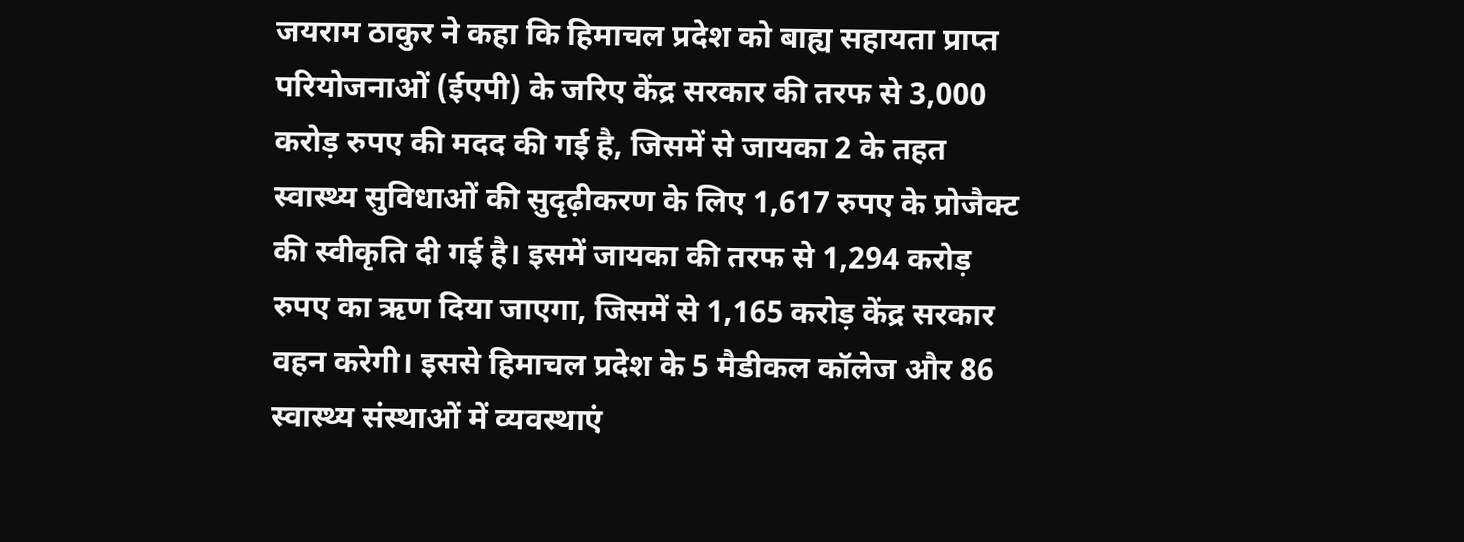जयराम ठाकुर ने कहा कि हिमाचल प्रदेश को बाह्य सहायता प्राप्त परियोजनाओं (ईएपी) के जरिए केंद्र सरकार की तरफ से 3,000 करोड़ रुपए की मदद की गई है, जिसमें से जायका 2 के तहत स्वास्थ्य सुविधाओं की सुदृढ़ीकरण के लिए 1,617 रुपए के प्रोजैक्ट की स्वीकृति दी गई है। इसमें जायका की तरफ से 1,294 करोड़ रुपए का ऋण दिया जाएगा, जिसमें से 1,165 करोड़ केंद्र सरकार वहन करेगी। इससे हिमाचल प्रदेश के 5 मैडीकल कॉलेज और 86 स्वास्थ्य संस्थाओं में व्यवस्थाएं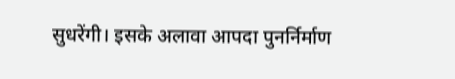सुधरेंगी। इसके अलावा आपदा पुनर्निर्माण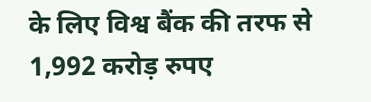के लिए विश्व बैंक की तरफ से 1,992 करोड़ रुपए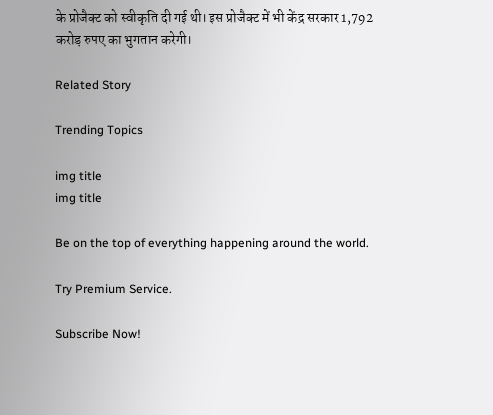के प्रोजैक्ट को स्वीकृति दी गई थी। इस प्रोजैक्ट में भी केंद्र सरकार 1,792 करोड़ रुपए का भुगतान करेगी।

Related Story

Trending Topics

img title
img title

Be on the top of everything happening around the world.

Try Premium Service.

Subscribe Now!